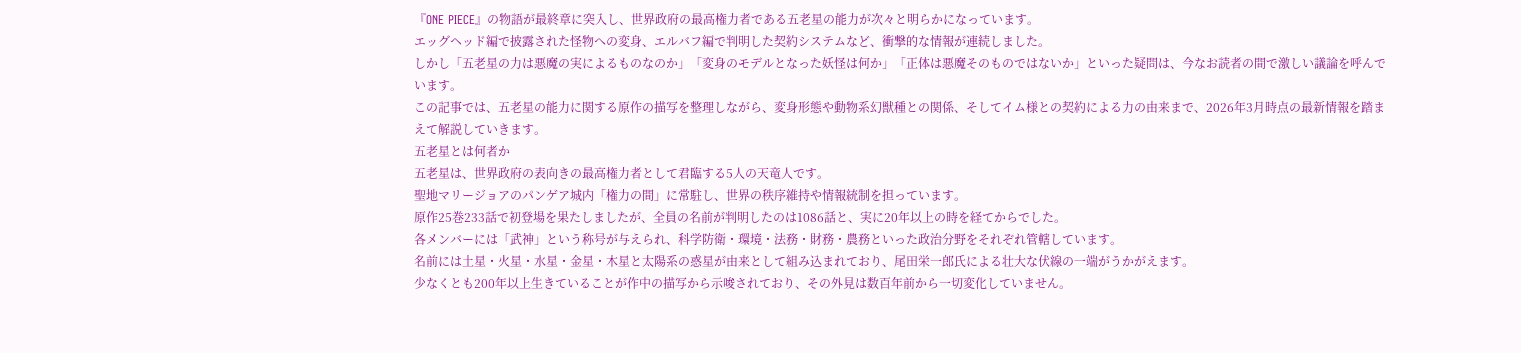『ONE PIECE』の物語が最終章に突入し、世界政府の最高権力者である五老星の能力が次々と明らかになっています。
エッグヘッド編で披露された怪物への変身、エルバフ編で判明した契約システムなど、衝撃的な情報が連続しました。
しかし「五老星の力は悪魔の実によるものなのか」「変身のモデルとなった妖怪は何か」「正体は悪魔そのものではないか」といった疑問は、今なお読者の間で激しい議論を呼んでいます。
この記事では、五老星の能力に関する原作の描写を整理しながら、変身形態や動物系幻獣種との関係、そしてイム様との契約による力の由来まで、2026年3月時点の最新情報を踏まえて解説していきます。
五老星とは何者か
五老星は、世界政府の表向きの最高権力者として君臨する5人の天竜人です。
聖地マリージョアのパンゲア城内「権力の間」に常駐し、世界の秩序維持や情報統制を担っています。
原作25巻233話で初登場を果たしましたが、全員の名前が判明したのは1086話と、実に20年以上の時を経てからでした。
各メンバーには「武神」という称号が与えられ、科学防衛・環境・法務・財務・農務といった政治分野をそれぞれ管轄しています。
名前には土星・火星・水星・金星・木星と太陽系の惑星が由来として組み込まれており、尾田栄一郎氏による壮大な伏線の一端がうかがえます。
少なくとも200年以上生きていることが作中の描写から示唆されており、その外見は数百年前から一切変化していません。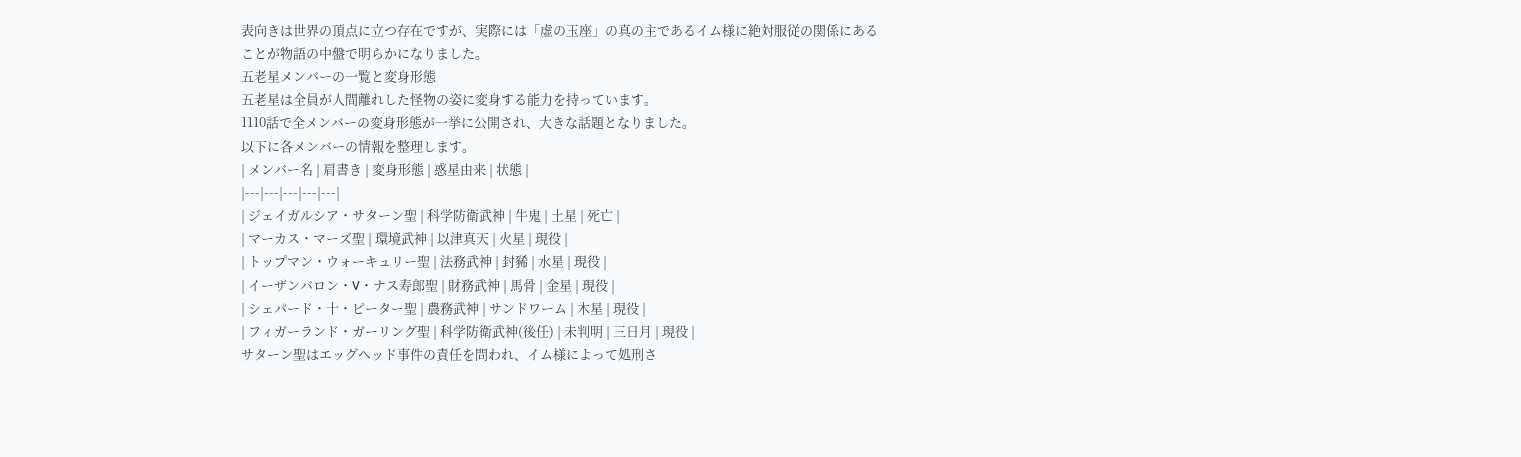表向きは世界の頂点に立つ存在ですが、実際には「虚の玉座」の真の主であるイム様に絶対服従の関係にあることが物語の中盤で明らかになりました。
五老星メンバーの一覧と変身形態
五老星は全員が人間離れした怪物の姿に変身する能力を持っています。
1110話で全メンバーの変身形態が一挙に公開され、大きな話題となりました。
以下に各メンバーの情報を整理します。
| メンバー名 | 肩書き | 変身形態 | 惑星由来 | 状態 |
|---|---|---|---|---|
| ジェイガルシア・サターン聖 | 科学防衛武神 | 牛鬼 | 土星 | 死亡 |
| マーカス・マーズ聖 | 環境武神 | 以津真天 | 火星 | 現役 |
| トップマン・ウォーキュリー聖 | 法務武神 | 封豨 | 水星 | 現役 |
| イーザンバロン・V・ナス寿郎聖 | 財務武神 | 馬骨 | 金星 | 現役 |
| シェパード・十・ピーター聖 | 農務武神 | サンドワーム | 木星 | 現役 |
| フィガーランド・ガーリング聖 | 科学防衛武神(後任) | 未判明 | 三日月 | 現役 |
サターン聖はエッグヘッド事件の責任を問われ、イム様によって処刑さ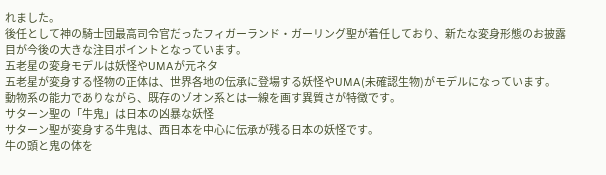れました。
後任として神の騎士団最高司令官だったフィガーランド・ガーリング聖が着任しており、新たな変身形態のお披露目が今後の大きな注目ポイントとなっています。
五老星の変身モデルは妖怪やUMAが元ネタ
五老星が変身する怪物の正体は、世界各地の伝承に登場する妖怪やUMA(未確認生物)がモデルになっています。
動物系の能力でありながら、既存のゾオン系とは一線を画す異質さが特徴です。
サターン聖の「牛鬼」は日本の凶暴な妖怪
サターン聖が変身する牛鬼は、西日本を中心に伝承が残る日本の妖怪です。
牛の頭と鬼の体を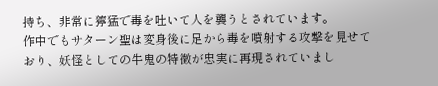持ち、非常に獰猛で毒を吐いて人を襲うとされています。
作中でもサターン聖は変身後に足から毒を噴射する攻撃を見せており、妖怪としての牛鬼の特徴が忠実に再現されていまし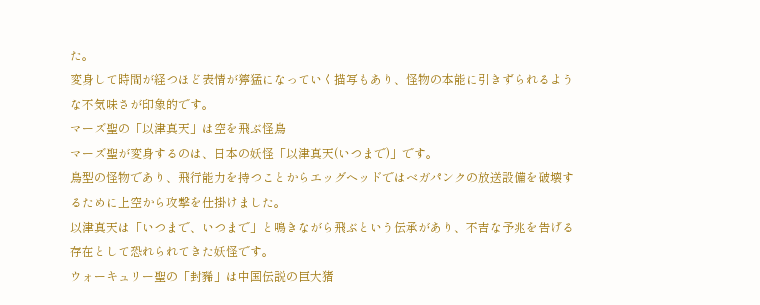た。
変身して時間が経つほど表情が獰猛になっていく描写もあり、怪物の本能に引きずられるような不気味さが印象的です。
マーズ聖の「以津真天」は空を飛ぶ怪鳥
マーズ聖が変身するのは、日本の妖怪「以津真天(いつまで)」です。
鳥型の怪物であり、飛行能力を持つことからエッグヘッドではベガパンクの放送設備を破壊するために上空から攻撃を仕掛けました。
以津真天は「いつまで、いつまで」と鳴きながら飛ぶという伝承があり、不吉な予兆を告げる存在として恐れられてきた妖怪です。
ウォーキュリー聖の「封豨」は中国伝説の巨大猪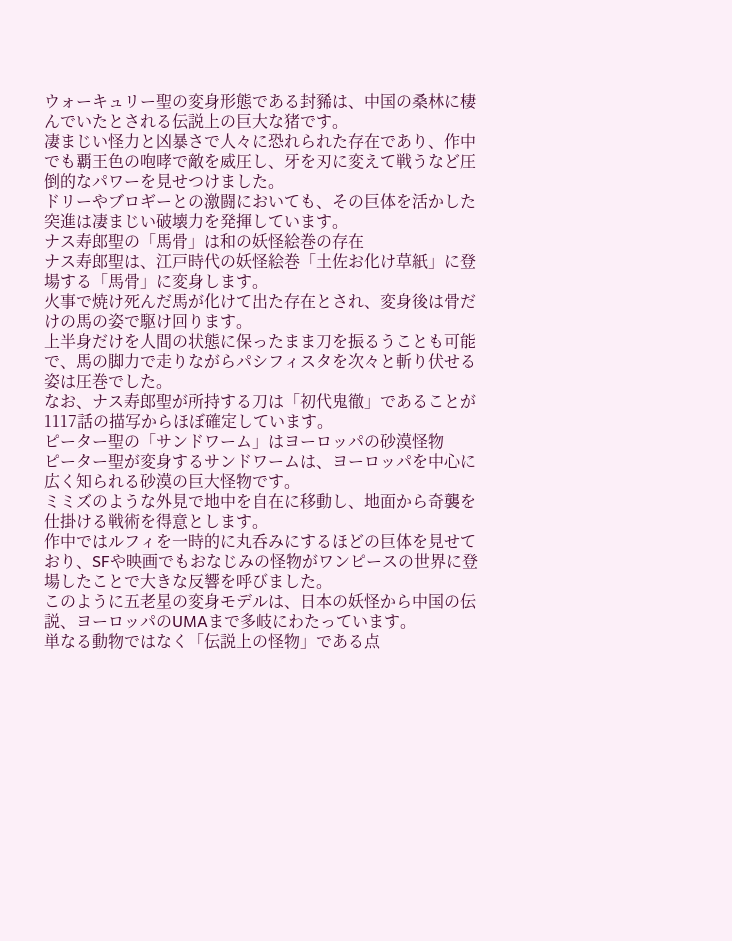ウォーキュリー聖の変身形態である封豨は、中国の桑林に棲んでいたとされる伝説上の巨大な猪です。
凄まじい怪力と凶暴さで人々に恐れられた存在であり、作中でも覇王色の咆哮で敵を威圧し、牙を刃に変えて戦うなど圧倒的なパワーを見せつけました。
ドリーやブロギーとの激闘においても、その巨体を活かした突進は凄まじい破壊力を発揮しています。
ナス寿郎聖の「馬骨」は和の妖怪絵巻の存在
ナス寿郎聖は、江戸時代の妖怪絵巻「土佐お化け草紙」に登場する「馬骨」に変身します。
火事で焼け死んだ馬が化けて出た存在とされ、変身後は骨だけの馬の姿で駆け回ります。
上半身だけを人間の状態に保ったまま刀を振るうことも可能で、馬の脚力で走りながらパシフィスタを次々と斬り伏せる姿は圧巻でした。
なお、ナス寿郎聖が所持する刀は「初代鬼徹」であることが1117話の描写からほぼ確定しています。
ピーター聖の「サンドワーム」はヨーロッパの砂漠怪物
ピーター聖が変身するサンドワームは、ヨーロッパを中心に広く知られる砂漠の巨大怪物です。
ミミズのような外見で地中を自在に移動し、地面から奇襲を仕掛ける戦術を得意とします。
作中ではルフィを一時的に丸呑みにするほどの巨体を見せており、SFや映画でもおなじみの怪物がワンピースの世界に登場したことで大きな反響を呼びました。
このように五老星の変身モデルは、日本の妖怪から中国の伝説、ヨーロッパのUMAまで多岐にわたっています。
単なる動物ではなく「伝説上の怪物」である点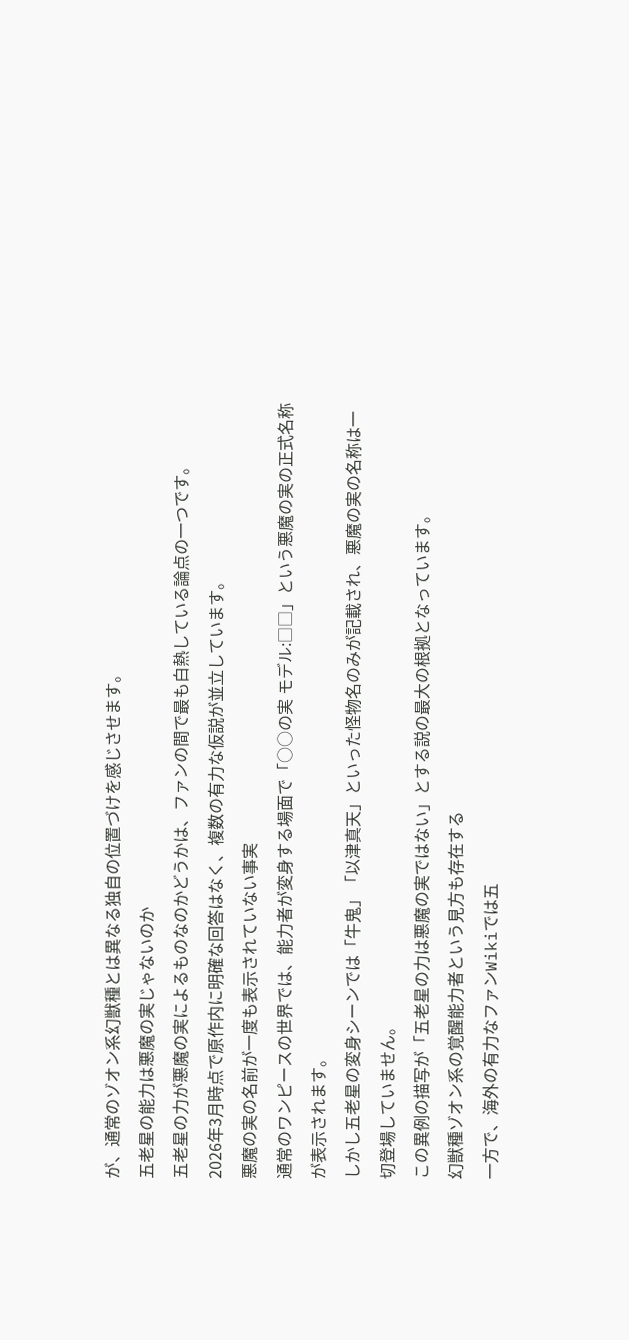が、通常のゾオン系幻獣種とは異なる独自の位置づけを感じさせます。
五老星の能力は悪魔の実じゃないのか
五老星の力が悪魔の実によるものなのかどうかは、ファンの間で最も白熱している論点の一つです。
2026年3月時点で原作内に明確な回答はなく、複数の有力な仮説が並立しています。
悪魔の実の名前が一度も表示されていない事実
通常のワンピースの世界では、能力者が変身する場面で「○○の実 モデル:□□」という悪魔の実の正式名称が表示されます。
しかし五老星の変身シーンでは「牛鬼」「以津真天」といった怪物名のみが記載され、悪魔の実の名称は一切登場していません。
この異例の描写が「五老星の力は悪魔の実ではない」とする説の最大の根拠となっています。
幻獣種ゾオン系の覚醒能力者という見方も存在する
一方で、海外の有力なファンWikiでは五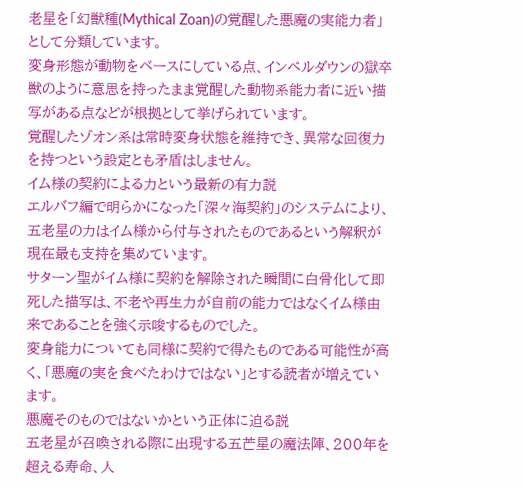老星を「幻獣種(Mythical Zoan)の覚醒した悪魔の実能力者」として分類しています。
変身形態が動物をベースにしている点、インペルダウンの獄卒獣のように意思を持ったまま覚醒した動物系能力者に近い描写がある点などが根拠として挙げられています。
覚醒したゾオン系は常時変身状態を維持でき、異常な回復力を持つという設定とも矛盾はしません。
イム様の契約による力という最新の有力説
エルバフ編で明らかになった「深々海契約」のシステムにより、五老星の力はイム様から付与されたものであるという解釈が現在最も支持を集めています。
サターン聖がイム様に契約を解除された瞬間に白骨化して即死した描写は、不老や再生力が自前の能力ではなくイム様由来であることを強く示唆するものでした。
変身能力についても同様に契約で得たものである可能性が高く、「悪魔の実を食べたわけではない」とする読者が増えています。
悪魔そのものではないかという正体に迫る説
五老星が召喚される際に出現する五芒星の魔法陣、200年を超える寿命、人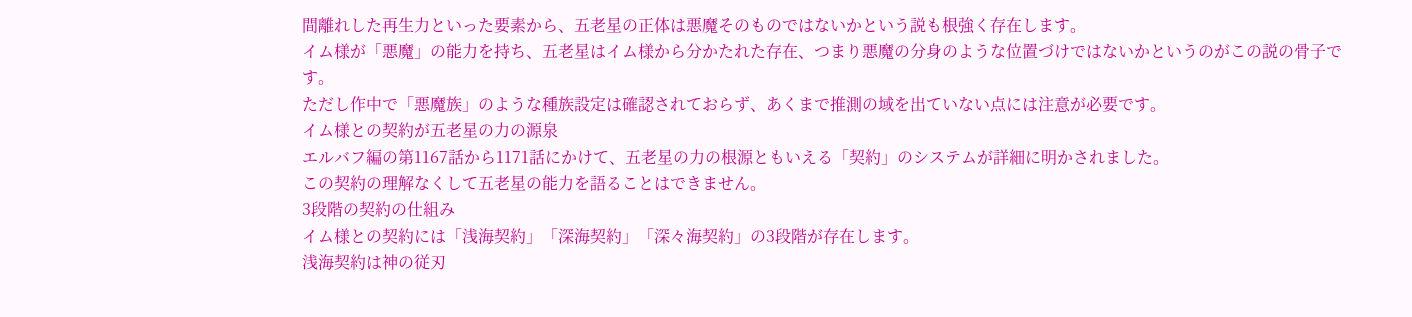間離れした再生力といった要素から、五老星の正体は悪魔そのものではないかという説も根強く存在します。
イム様が「悪魔」の能力を持ち、五老星はイム様から分かたれた存在、つまり悪魔の分身のような位置づけではないかというのがこの説の骨子です。
ただし作中で「悪魔族」のような種族設定は確認されておらず、あくまで推測の域を出ていない点には注意が必要です。
イム様との契約が五老星の力の源泉
エルバフ編の第1167話から1171話にかけて、五老星の力の根源ともいえる「契約」のシステムが詳細に明かされました。
この契約の理解なくして五老星の能力を語ることはできません。
3段階の契約の仕組み
イム様との契約には「浅海契約」「深海契約」「深々海契約」の3段階が存在します。
浅海契約は神の従刃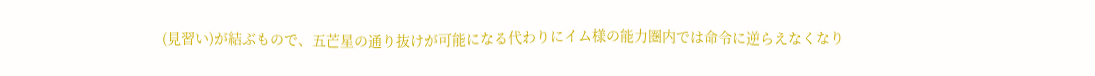(見習い)が結ぶもので、五芒星の通り抜けが可能になる代わりにイム様の能力圏内では命令に逆らえなくなり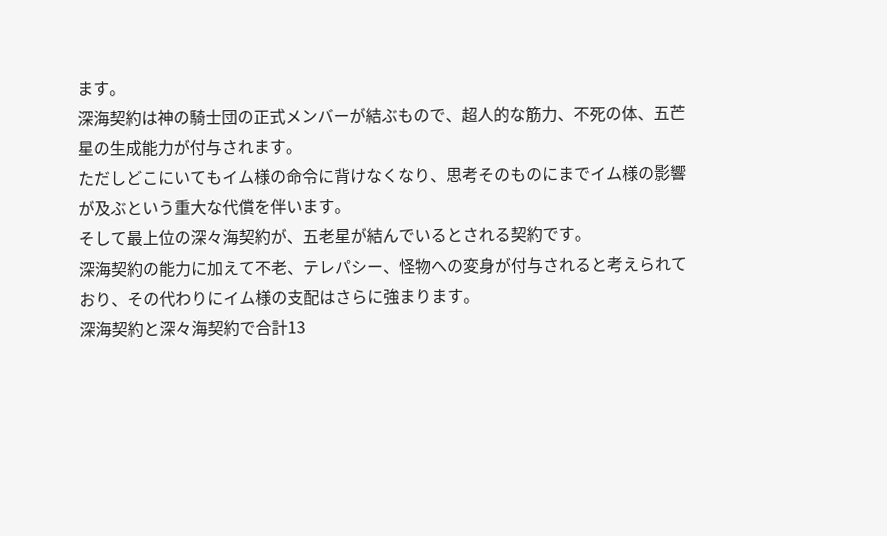ます。
深海契約は神の騎士団の正式メンバーが結ぶもので、超人的な筋力、不死の体、五芒星の生成能力が付与されます。
ただしどこにいてもイム様の命令に背けなくなり、思考そのものにまでイム様の影響が及ぶという重大な代償を伴います。
そして最上位の深々海契約が、五老星が結んでいるとされる契約です。
深海契約の能力に加えて不老、テレパシー、怪物への変身が付与されると考えられており、その代わりにイム様の支配はさらに強まります。
深海契約と深々海契約で合計13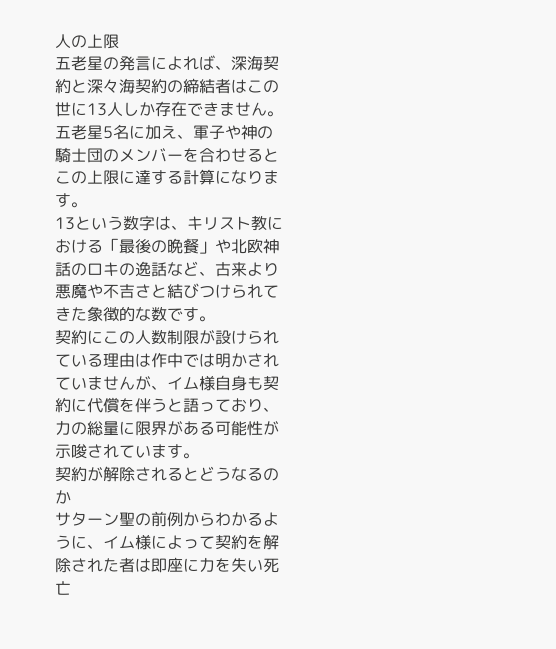人の上限
五老星の発言によれば、深海契約と深々海契約の締結者はこの世に13人しか存在できません。
五老星5名に加え、軍子や神の騎士団のメンバーを合わせるとこの上限に達する計算になります。
13という数字は、キリスト教における「最後の晩餐」や北欧神話のロキの逸話など、古来より悪魔や不吉さと結びつけられてきた象徴的な数です。
契約にこの人数制限が設けられている理由は作中では明かされていませんが、イム様自身も契約に代償を伴うと語っており、力の総量に限界がある可能性が示唆されています。
契約が解除されるとどうなるのか
サターン聖の前例からわかるように、イム様によって契約を解除された者は即座に力を失い死亡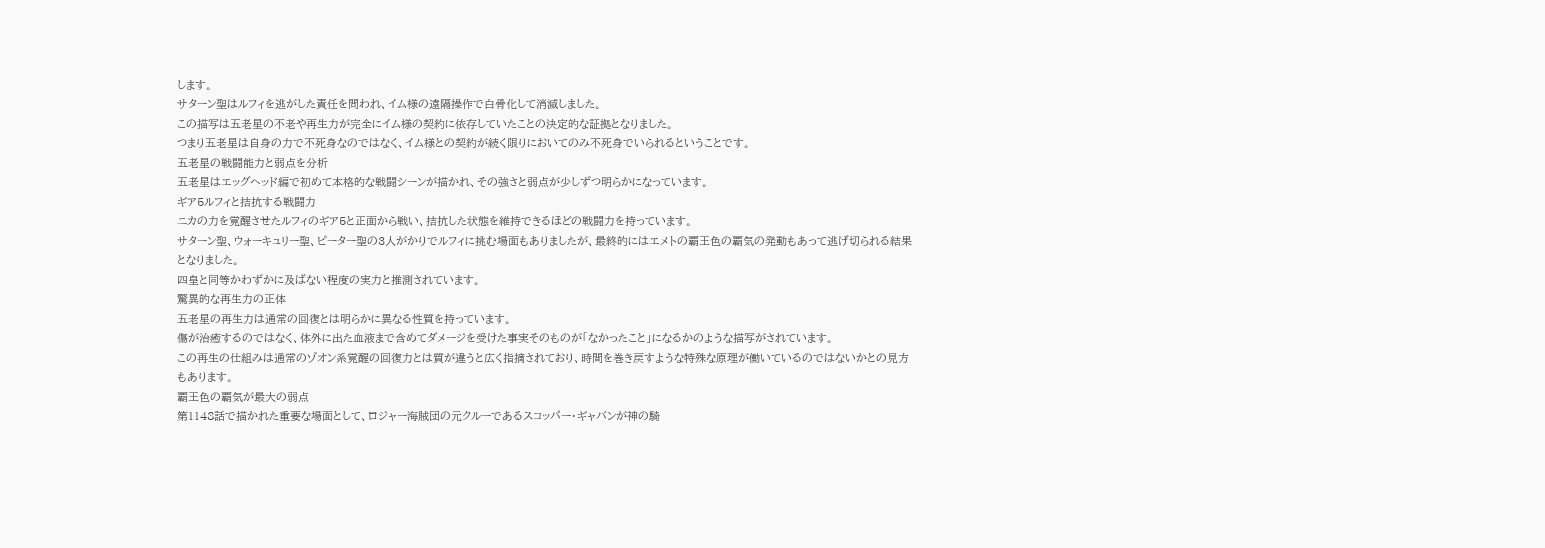します。
サターン聖はルフィを逃がした責任を問われ、イム様の遠隔操作で白骨化して消滅しました。
この描写は五老星の不老や再生力が完全にイム様の契約に依存していたことの決定的な証拠となりました。
つまり五老星は自身の力で不死身なのではなく、イム様との契約が続く限りにおいてのみ不死身でいられるということです。
五老星の戦闘能力と弱点を分析
五老星はエッグヘッド編で初めて本格的な戦闘シーンが描かれ、その強さと弱点が少しずつ明らかになっています。
ギア5ルフィと拮抗する戦闘力
ニカの力を覚醒させたルフィのギア5と正面から戦い、拮抗した状態を維持できるほどの戦闘力を持っています。
サターン聖、ウォーキュリー聖、ピーター聖の3人がかりでルフィに挑む場面もありましたが、最終的にはエメトの覇王色の覇気の発動もあって逃げ切られる結果となりました。
四皇と同等かわずかに及ばない程度の実力と推測されています。
驚異的な再生力の正体
五老星の再生力は通常の回復とは明らかに異なる性質を持っています。
傷が治癒するのではなく、体外に出た血液まで含めてダメージを受けた事実そのものが「なかったこと」になるかのような描写がされています。
この再生の仕組みは通常のゾオン系覚醒の回復力とは質が違うと広く指摘されており、時間を巻き戻すような特殊な原理が働いているのではないかとの見方もあります。
覇王色の覇気が最大の弱点
第1148話で描かれた重要な場面として、ロジャー海賊団の元クルーであるスコッパー・ギャバンが神の騎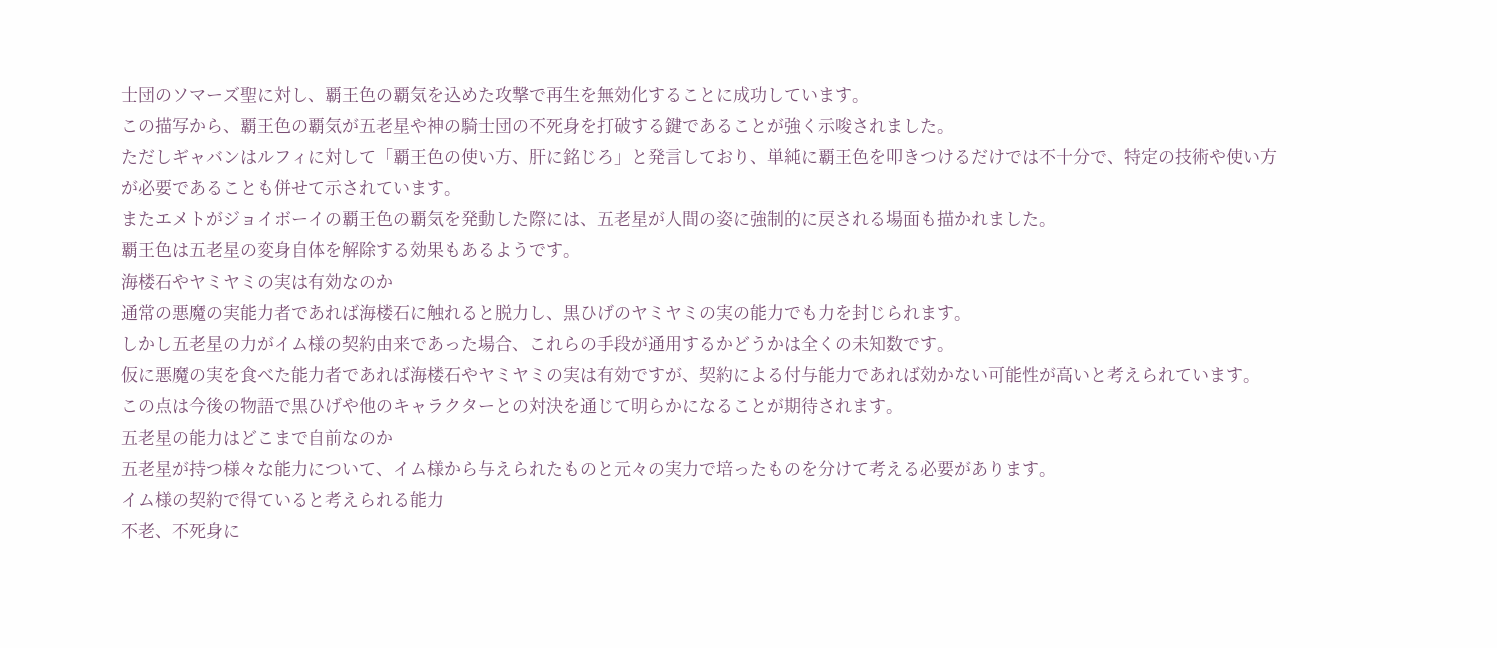士団のソマーズ聖に対し、覇王色の覇気を込めた攻撃で再生を無効化することに成功しています。
この描写から、覇王色の覇気が五老星や神の騎士団の不死身を打破する鍵であることが強く示唆されました。
ただしギャバンはルフィに対して「覇王色の使い方、肝に銘じろ」と発言しており、単純に覇王色を叩きつけるだけでは不十分で、特定の技術や使い方が必要であることも併せて示されています。
またエメトがジョイボーイの覇王色の覇気を発動した際には、五老星が人間の姿に強制的に戻される場面も描かれました。
覇王色は五老星の変身自体を解除する効果もあるようです。
海楼石やヤミヤミの実は有効なのか
通常の悪魔の実能力者であれば海楼石に触れると脱力し、黒ひげのヤミヤミの実の能力でも力を封じられます。
しかし五老星の力がイム様の契約由来であった場合、これらの手段が通用するかどうかは全くの未知数です。
仮に悪魔の実を食べた能力者であれば海楼石やヤミヤミの実は有効ですが、契約による付与能力であれば効かない可能性が高いと考えられています。
この点は今後の物語で黒ひげや他のキャラクターとの対決を通じて明らかになることが期待されます。
五老星の能力はどこまで自前なのか
五老星が持つ様々な能力について、イム様から与えられたものと元々の実力で培ったものを分けて考える必要があります。
イム様の契約で得ていると考えられる能力
不老、不死身に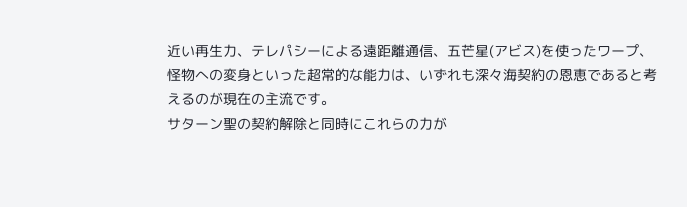近い再生力、テレパシーによる遠距離通信、五芒星(アビス)を使ったワープ、怪物への変身といった超常的な能力は、いずれも深々海契約の恩恵であると考えるのが現在の主流です。
サターン聖の契約解除と同時にこれらの力が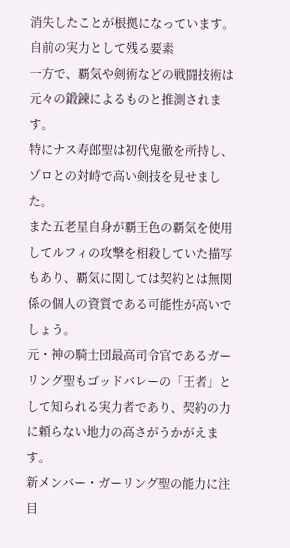消失したことが根拠になっています。
自前の実力として残る要素
一方で、覇気や剣術などの戦闘技術は元々の鍛錬によるものと推測されます。
特にナス寿郎聖は初代鬼徹を所持し、ゾロとの対峙で高い剣技を見せました。
また五老星自身が覇王色の覇気を使用してルフィの攻撃を相殺していた描写もあり、覇気に関しては契約とは無関係の個人の資質である可能性が高いでしょう。
元・神の騎士団最高司令官であるガーリング聖もゴッドバレーの「王者」として知られる実力者であり、契約の力に頼らない地力の高さがうかがえます。
新メンバー・ガーリング聖の能力に注目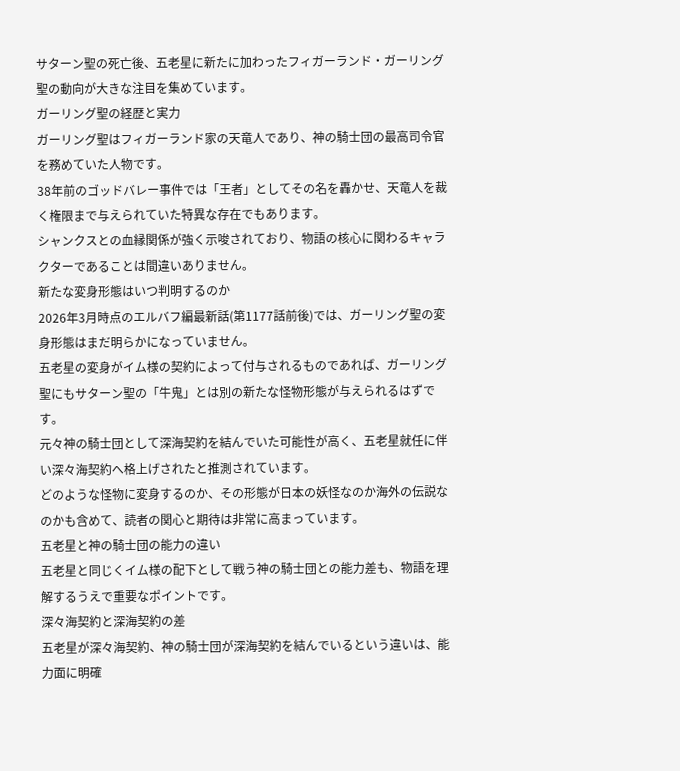サターン聖の死亡後、五老星に新たに加わったフィガーランド・ガーリング聖の動向が大きな注目を集めています。
ガーリング聖の経歴と実力
ガーリング聖はフィガーランド家の天竜人であり、神の騎士団の最高司令官を務めていた人物です。
38年前のゴッドバレー事件では「王者」としてその名を轟かせ、天竜人を裁く権限まで与えられていた特異な存在でもあります。
シャンクスとの血縁関係が強く示唆されており、物語の核心に関わるキャラクターであることは間違いありません。
新たな変身形態はいつ判明するのか
2026年3月時点のエルバフ編最新話(第1177話前後)では、ガーリング聖の変身形態はまだ明らかになっていません。
五老星の変身がイム様の契約によって付与されるものであれば、ガーリング聖にもサターン聖の「牛鬼」とは別の新たな怪物形態が与えられるはずです。
元々神の騎士団として深海契約を結んでいた可能性が高く、五老星就任に伴い深々海契約へ格上げされたと推測されています。
どのような怪物に変身するのか、その形態が日本の妖怪なのか海外の伝説なのかも含めて、読者の関心と期待は非常に高まっています。
五老星と神の騎士団の能力の違い
五老星と同じくイム様の配下として戦う神の騎士団との能力差も、物語を理解するうえで重要なポイントです。
深々海契約と深海契約の差
五老星が深々海契約、神の騎士団が深海契約を結んでいるという違いは、能力面に明確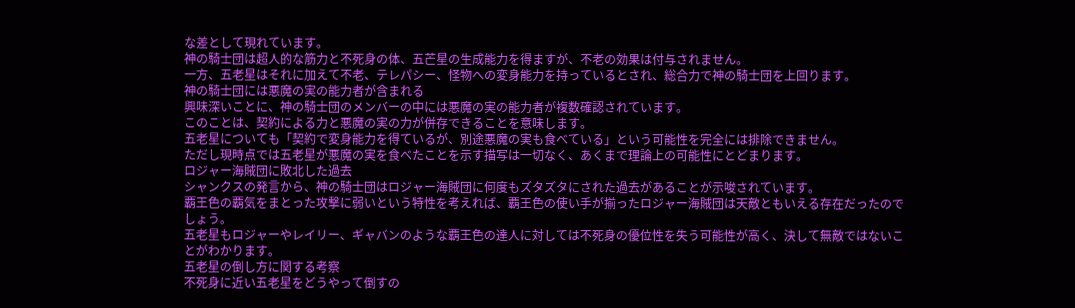な差として現れています。
神の騎士団は超人的な筋力と不死身の体、五芒星の生成能力を得ますが、不老の効果は付与されません。
一方、五老星はそれに加えて不老、テレパシー、怪物への変身能力を持っているとされ、総合力で神の騎士団を上回ります。
神の騎士団には悪魔の実の能力者が含まれる
興味深いことに、神の騎士団のメンバーの中には悪魔の実の能力者が複数確認されています。
このことは、契約による力と悪魔の実の力が併存できることを意味します。
五老星についても「契約で変身能力を得ているが、別途悪魔の実も食べている」という可能性を完全には排除できません。
ただし現時点では五老星が悪魔の実を食べたことを示す描写は一切なく、あくまで理論上の可能性にとどまります。
ロジャー海賊団に敗北した過去
シャンクスの発言から、神の騎士団はロジャー海賊団に何度もズタズタにされた過去があることが示唆されています。
覇王色の覇気をまとった攻撃に弱いという特性を考えれば、覇王色の使い手が揃ったロジャー海賊団は天敵ともいえる存在だったのでしょう。
五老星もロジャーやレイリー、ギャバンのような覇王色の達人に対しては不死身の優位性を失う可能性が高く、決して無敵ではないことがわかります。
五老星の倒し方に関する考察
不死身に近い五老星をどうやって倒すの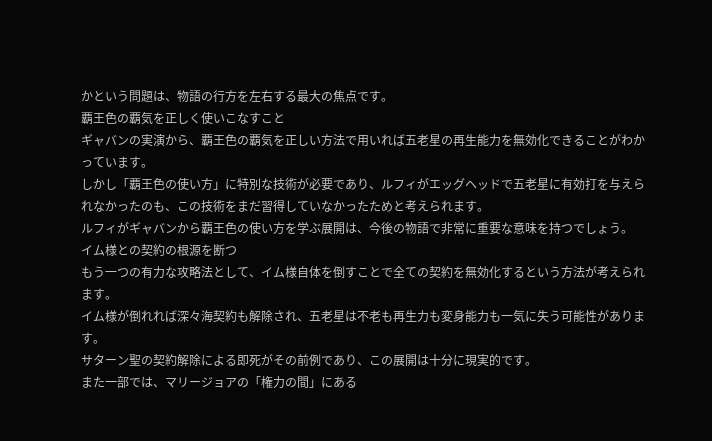かという問題は、物語の行方を左右する最大の焦点です。
覇王色の覇気を正しく使いこなすこと
ギャバンの実演から、覇王色の覇気を正しい方法で用いれば五老星の再生能力を無効化できることがわかっています。
しかし「覇王色の使い方」に特別な技術が必要であり、ルフィがエッグヘッドで五老星に有効打を与えられなかったのも、この技術をまだ習得していなかったためと考えられます。
ルフィがギャバンから覇王色の使い方を学ぶ展開は、今後の物語で非常に重要な意味を持つでしょう。
イム様との契約の根源を断つ
もう一つの有力な攻略法として、イム様自体を倒すことで全ての契約を無効化するという方法が考えられます。
イム様が倒れれば深々海契約も解除され、五老星は不老も再生力も変身能力も一気に失う可能性があります。
サターン聖の契約解除による即死がその前例であり、この展開は十分に現実的です。
また一部では、マリージョアの「権力の間」にある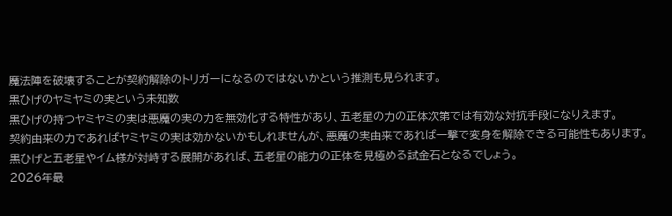魔法陣を破壊することが契約解除のトリガーになるのではないかという推測も見られます。
黒ひげのヤミヤミの実という未知数
黒ひげの持つヤミヤミの実は悪魔の実の力を無効化する特性があり、五老星の力の正体次第では有効な対抗手段になりえます。
契約由来の力であればヤミヤミの実は効かないかもしれませんが、悪魔の実由来であれば一撃で変身を解除できる可能性もあります。
黒ひげと五老星やイム様が対峙する展開があれば、五老星の能力の正体を見極める試金石となるでしょう。
2026年最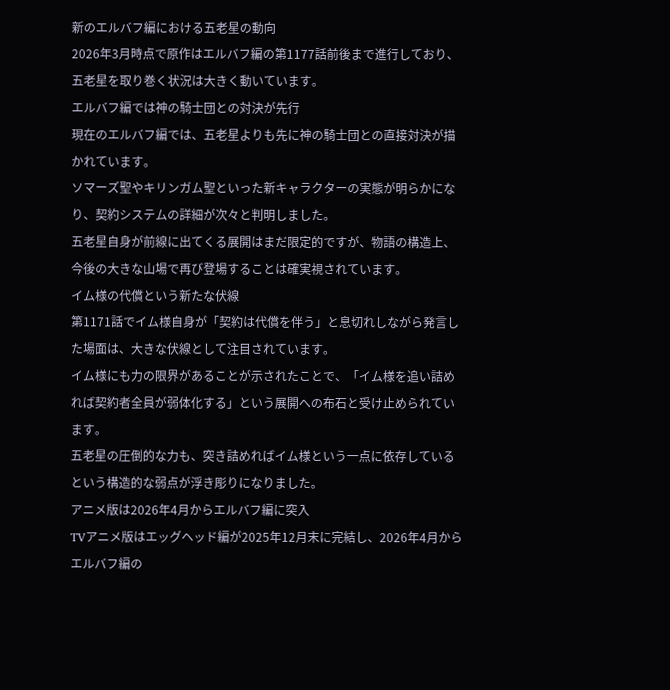新のエルバフ編における五老星の動向
2026年3月時点で原作はエルバフ編の第1177話前後まで進行しており、五老星を取り巻く状況は大きく動いています。
エルバフ編では神の騎士団との対決が先行
現在のエルバフ編では、五老星よりも先に神の騎士団との直接対決が描かれています。
ソマーズ聖やキリンガム聖といった新キャラクターの実態が明らかになり、契約システムの詳細が次々と判明しました。
五老星自身が前線に出てくる展開はまだ限定的ですが、物語の構造上、今後の大きな山場で再び登場することは確実視されています。
イム様の代償という新たな伏線
第1171話でイム様自身が「契約は代償を伴う」と息切れしながら発言した場面は、大きな伏線として注目されています。
イム様にも力の限界があることが示されたことで、「イム様を追い詰めれば契約者全員が弱体化する」という展開への布石と受け止められています。
五老星の圧倒的な力も、突き詰めればイム様という一点に依存しているという構造的な弱点が浮き彫りになりました。
アニメ版は2026年4月からエルバフ編に突入
TVアニメ版はエッグヘッド編が2025年12月末に完結し、2026年4月からエルバフ編の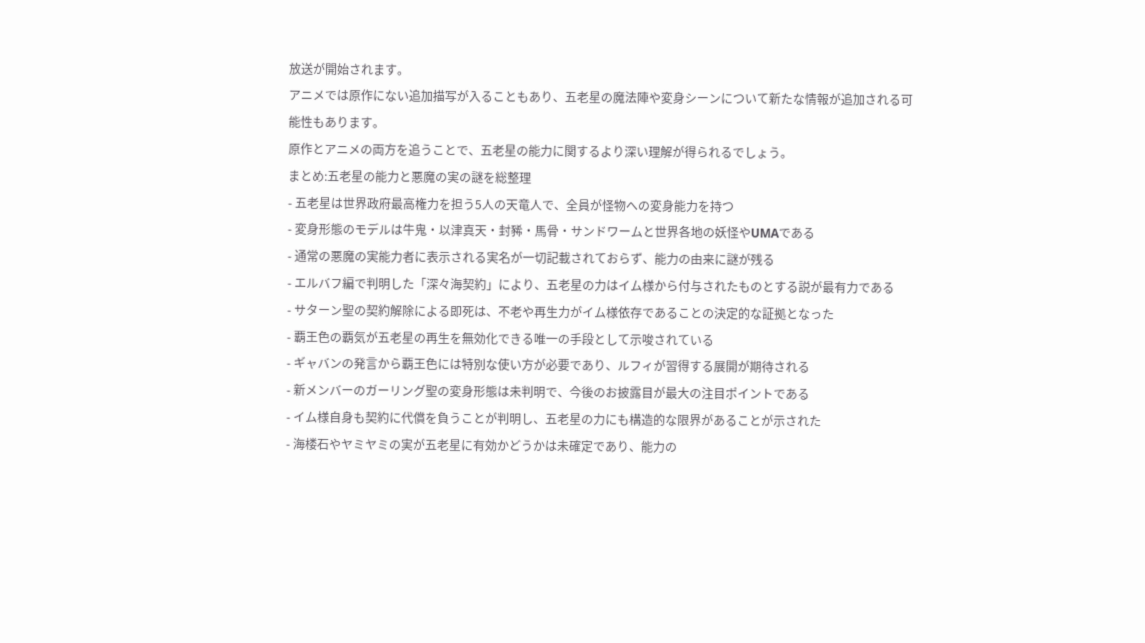放送が開始されます。
アニメでは原作にない追加描写が入ることもあり、五老星の魔法陣や変身シーンについて新たな情報が追加される可能性もあります。
原作とアニメの両方を追うことで、五老星の能力に関するより深い理解が得られるでしょう。
まとめ:五老星の能力と悪魔の実の謎を総整理
- 五老星は世界政府最高権力を担う5人の天竜人で、全員が怪物への変身能力を持つ
- 変身形態のモデルは牛鬼・以津真天・封豨・馬骨・サンドワームと世界各地の妖怪やUMAである
- 通常の悪魔の実能力者に表示される実名が一切記載されておらず、能力の由来に謎が残る
- エルバフ編で判明した「深々海契約」により、五老星の力はイム様から付与されたものとする説が最有力である
- サターン聖の契約解除による即死は、不老や再生力がイム様依存であることの決定的な証拠となった
- 覇王色の覇気が五老星の再生を無効化できる唯一の手段として示唆されている
- ギャバンの発言から覇王色には特別な使い方が必要であり、ルフィが習得する展開が期待される
- 新メンバーのガーリング聖の変身形態は未判明で、今後のお披露目が最大の注目ポイントである
- イム様自身も契約に代償を負うことが判明し、五老星の力にも構造的な限界があることが示された
- 海楼石やヤミヤミの実が五老星に有効かどうかは未確定であり、能力の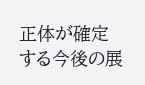正体が確定する今後の展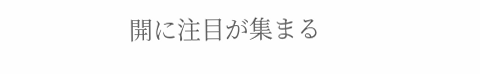開に注目が集まる